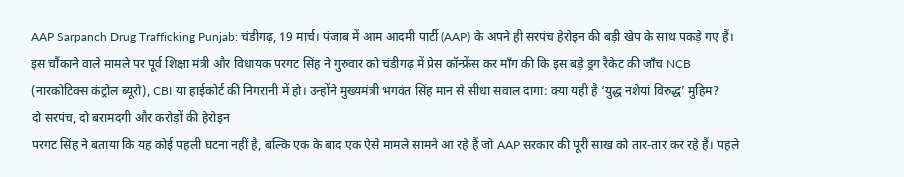AAP Sarpanch Drug Trafficking Punjab: चंडीगढ़, 19 मार्च। पंजाब में आम आदमी पार्टी (AAP) के अपने ही सरपंच हेरोइन की बड़ी खेप के साथ पकड़े गए हैं। इस चौंकाने वाले मामले पर पूर्व शिक्षा मंत्री और विधायक परगट सिंह ने गुरुवार को चंडीगढ़ में प्रेस कॉन्फ्रेंस कर माँग की कि इस बड़े ड्रग रैकेट की जाँच NCB (नारकोटिक्स कंट्रोल ब्यूरो), CBI या हाईकोर्ट की निगरानी में हो। उन्होंने मुख्यमंत्री भगवंत सिंह मान से सीधा सवाल दागा: क्या यही है ‘युद्ध नशेयां विरुद्ध’ मुहिम?
दो सरपंच, दो बरामदगी और करोड़ों की हेरोइन
परगट सिंह ने बताया कि यह कोई पहली घटना नहीं है, बल्कि एक के बाद एक ऐसे मामले सामने आ रहे हैं जो AAP सरकार की पूरी साख को तार-तार कर रहे हैं। पहले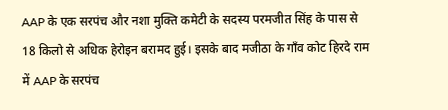AAP के एक सरपंच और नशा मुक्ति कमेटी के सदस्य परमजीत सिंह के पास से 18 किलो से अधिक हेरोइन बरामद हुई। इसके बाद मजीठा के गाँव कोट हिरदे राम में AAP के सरपंच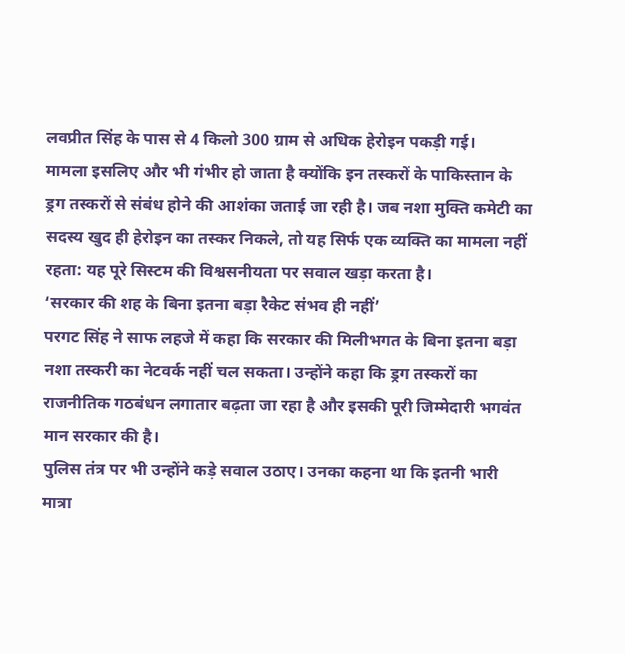लवप्रीत सिंह के पास से 4 किलो 300 ग्राम से अधिक हेरोइन पकड़ी गई।
मामला इसलिए और भी गंभीर हो जाता है क्योंकि इन तस्करों के पाकिस्तान के ड्रग तस्करों से संबंध होने की आशंका जताई जा रही है। जब नशा मुक्ति कमेटी का सदस्य खुद ही हेरोइन का तस्कर निकले, तो यह सिर्फ एक व्यक्ति का मामला नहीं रहता: यह पूरे सिस्टम की विश्वसनीयता पर सवाल खड़ा करता है।
‘सरकार की शह के बिना इतना बड़ा रैकेट संभव ही नहीं’
परगट सिंह ने साफ लहजे में कहा कि सरकार की मिलीभगत के बिना इतना बड़ा नशा तस्करी का नेटवर्क नहीं चल सकता। उन्होंने कहा कि ड्रग तस्करों का राजनीतिक गठबंधन लगातार बढ़ता जा रहा है और इसकी पूरी जिम्मेदारी भगवंत मान सरकार की है।
पुलिस तंत्र पर भी उन्होंने कड़े सवाल उठाए। उनका कहना था कि इतनी भारी मात्रा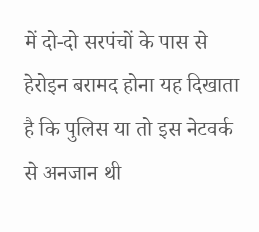में दो-दो सरपंचों के पास से हेरोइन बरामद होना यह दिखाता है कि पुलिस या तो इस नेटवर्क से अनजान थी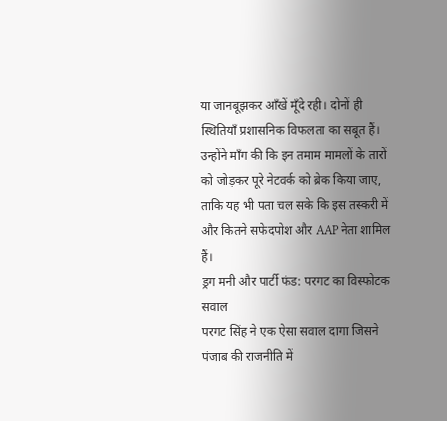या जानबूझकर आँखें मूँदे रही। दोनों ही स्थितियाँ प्रशासनिक विफलता का सबूत हैं। उन्होंने माँग की कि इन तमाम मामलों के तारों को जोड़कर पूरे नेटवर्क को ब्रेक किया जाए, ताकि यह भी पता चल सके कि इस तस्करी में और कितने सफेदपोश और AAP नेता शामिल हैं।
ड्रग मनी और पार्टी फंड: परगट का विस्फोटक सवाल
परगट सिंह ने एक ऐसा सवाल दागा जिसने पंजाब की राजनीति में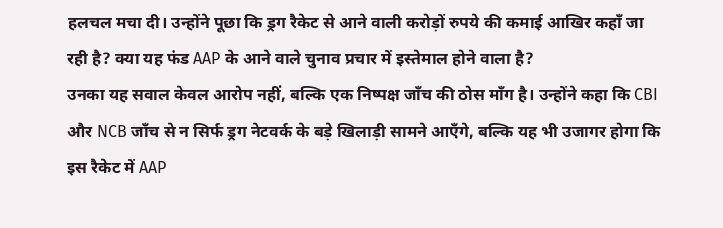हलचल मचा दी। उन्होंने पूछा कि ड्रग रैकेट से आने वाली करोड़ों रुपये की कमाई आखिर कहाँ जा रही है? क्या यह फंड AAP के आने वाले चुनाव प्रचार में इस्तेमाल होने वाला है?
उनका यह सवाल केवल आरोप नहीं, बल्कि एक निष्पक्ष जाँच की ठोस माँग है। उन्होंने कहा कि CBI और NCB जाँच से न सिर्फ ड्रग नेटवर्क के बड़े खिलाड़ी सामने आएँगे, बल्कि यह भी उजागर होगा कि इस रैकेट में AAP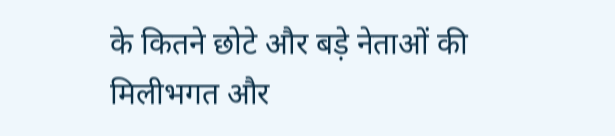के कितने छोटे और बड़े नेताओं की मिलीभगत और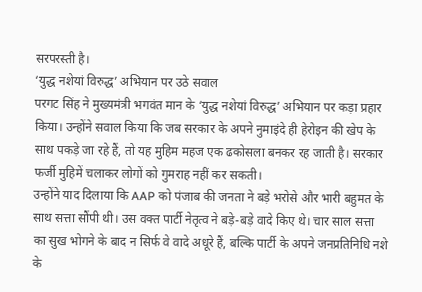सरपरस्ती है।
‘युद्ध नशेयां विरुद्ध’ अभियान पर उठे सवाल
परगट सिंह ने मुख्यमंत्री भगवंत मान के ‘युद्ध नशेयां विरुद्ध’ अभियान पर कड़ा प्रहार किया। उन्होंने सवाल किया कि जब सरकार के अपने नुमाइंदे ही हेरोइन की खेप के साथ पकड़े जा रहे हैं, तो यह मुहिम महज एक ढकोसला बनकर रह जाती है। सरकार फर्जी मुहिमें चलाकर लोगों को गुमराह नहीं कर सकती।
उन्होंने याद दिलाया कि AAP को पंजाब की जनता ने बड़े भरोसे और भारी बहुमत के साथ सत्ता सौंपी थी। उस वक्त पार्टी नेतृत्व ने बड़े-बड़े वादे किए थे। चार साल सत्ता का सुख भोगने के बाद न सिर्फ वे वादे अधूरे हैं, बल्कि पार्टी के अपने जनप्रतिनिधि नशे के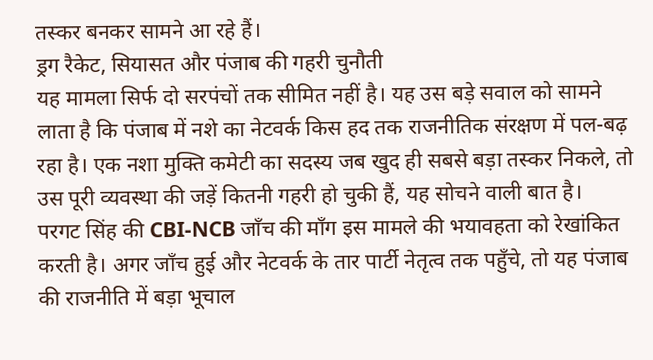तस्कर बनकर सामने आ रहे हैं।
ड्रग रैकेट, सियासत और पंजाब की गहरी चुनौती
यह मामला सिर्फ दो सरपंचों तक सीमित नहीं है। यह उस बड़े सवाल को सामने लाता है कि पंजाब में नशे का नेटवर्क किस हद तक राजनीतिक संरक्षण में पल-बढ़ रहा है। एक नशा मुक्ति कमेटी का सदस्य जब खुद ही सबसे बड़ा तस्कर निकले, तो उस पूरी व्यवस्था की जड़ें कितनी गहरी हो चुकी हैं, यह सोचने वाली बात है।
परगट सिंह की CBI-NCB जाँच की माँग इस मामले की भयावहता को रेखांकित करती है। अगर जाँच हुई और नेटवर्क के तार पार्टी नेतृत्व तक पहुँचे, तो यह पंजाब की राजनीति में बड़ा भूचाल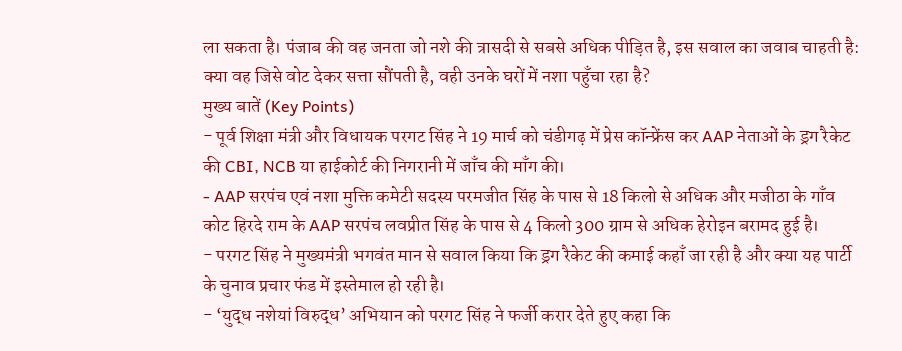ला सकता है। पंजाब की वह जनता जो नशे की त्रासदी से सबसे अधिक पीड़ित है, इस सवाल का जवाब चाहती है: क्या वह जिसे वोट देकर सत्ता सौंपती है, वही उनके घरों में नशा पहुँचा रहा है?
मुख्य बातें (Key Points)
- पूर्व शिक्षा मंत्री और विधायक परगट सिंह ने 19 मार्च को चंडीगढ़ में प्रेस कॉन्फ्रेंस कर AAP नेताओं के ड्रग रैकेट की CBI, NCB या हाईकोर्ट की निगरानी में जाँच की माँग की।
- AAP सरपंच एवं नशा मुक्ति कमेटी सदस्य परमजीत सिंह के पास से 18 किलो से अधिक और मजीठा के गाँव कोट हिरदे राम के AAP सरपंच लवप्रीत सिंह के पास से 4 किलो 300 ग्राम से अधिक हेरोइन बरामद हुई है।
- परगट सिंह ने मुख्यमंत्री भगवंत मान से सवाल किया कि ड्रग रैकेट की कमाई कहाँ जा रही है और क्या यह पार्टी के चुनाव प्रचार फंड में इस्तेमाल हो रही है।
- ‘युद्ध नशेयां विरुद्ध’ अभियान को परगट सिंह ने फर्जी करार देते हुए कहा कि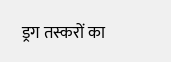ड्रग तस्करों का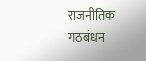राजनीतिक गठबंधन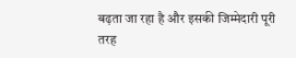बढ़ता जा रहा है और इसकी जिम्मेदारी पूरी तरह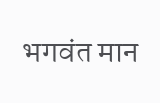भगवंत मान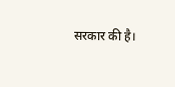सरकार की है।